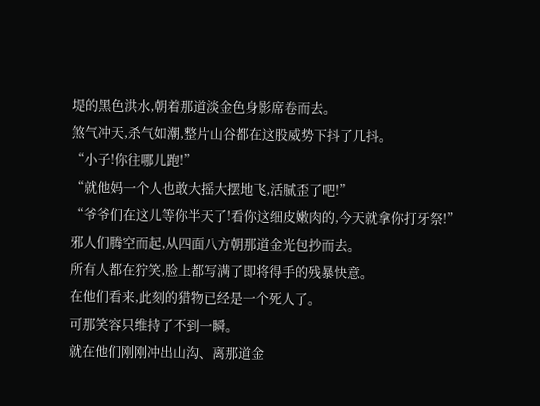堤的黑色洪水,朝着那道淡金色身影席卷而去。
煞气冲天,杀气如潮,整片山谷都在这股威势下抖了几抖。
“小子!你往哪儿跑!”
“就他妈一个人也敢大摇大摆地飞,活腻歪了吧!”
“爷爷们在这儿等你半天了!看你这细皮嫩肉的,今天就拿你打牙祭!”
邪人们腾空而起,从四面八方朝那道金光包抄而去。
所有人都在狞笑,脸上都写满了即将得手的残暴快意。
在他们看来,此刻的猎物已经是一个死人了。
可那笑容只维持了不到一瞬。
就在他们刚刚冲出山沟、离那道金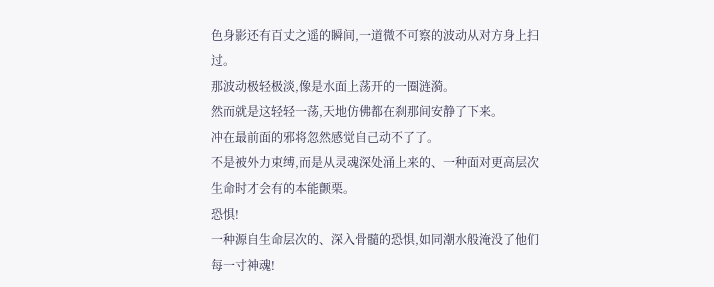色身影还有百丈之遥的瞬间,一道微不可察的波动从对方身上扫过。
那波动极轻极淡,像是水面上荡开的一圈涟漪。
然而就是这轻轻一荡,天地仿佛都在刹那间安静了下来。
冲在最前面的邪将忽然感觉自己动不了了。
不是被外力束缚,而是从灵魂深处涌上来的、一种面对更高层次生命时才会有的本能颤栗。
恐惧!
一种源自生命层次的、深入骨髓的恐惧,如同潮水般淹没了他们每一寸神魂!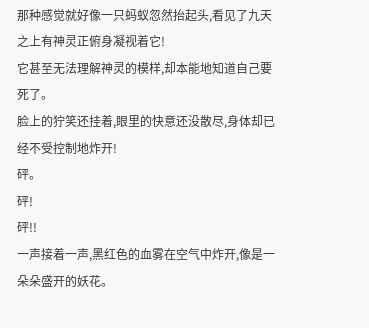那种感觉就好像一只蚂蚁忽然抬起头,看见了九天之上有神灵正俯身凝视着它!
它甚至无法理解神灵的模样,却本能地知道自己要死了。
脸上的狞笑还挂着,眼里的快意还没散尽,身体却已经不受控制地炸开!
砰。
砰!
砰!!
一声接着一声,黑红色的血雾在空气中炸开,像是一朵朵盛开的妖花。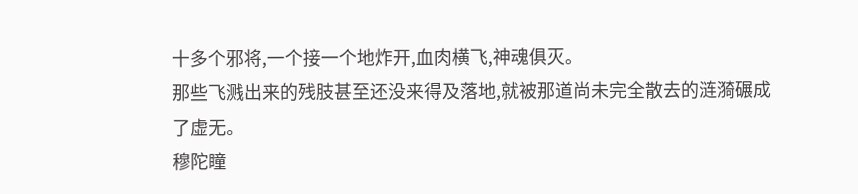十多个邪将,一个接一个地炸开,血肉横飞,神魂俱灭。
那些飞溅出来的残肢甚至还没来得及落地,就被那道尚未完全散去的涟漪碾成了虚无。
穆陀瞳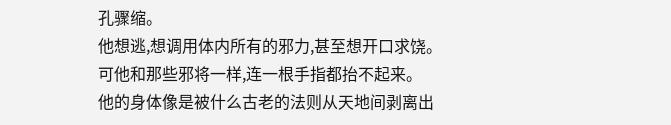孔骤缩。
他想逃,想调用体内所有的邪力,甚至想开口求饶。
可他和那些邪将一样,连一根手指都抬不起来。
他的身体像是被什么古老的法则从天地间剥离出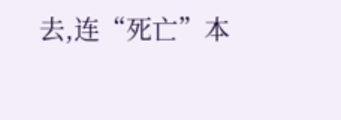去,连“死亡”本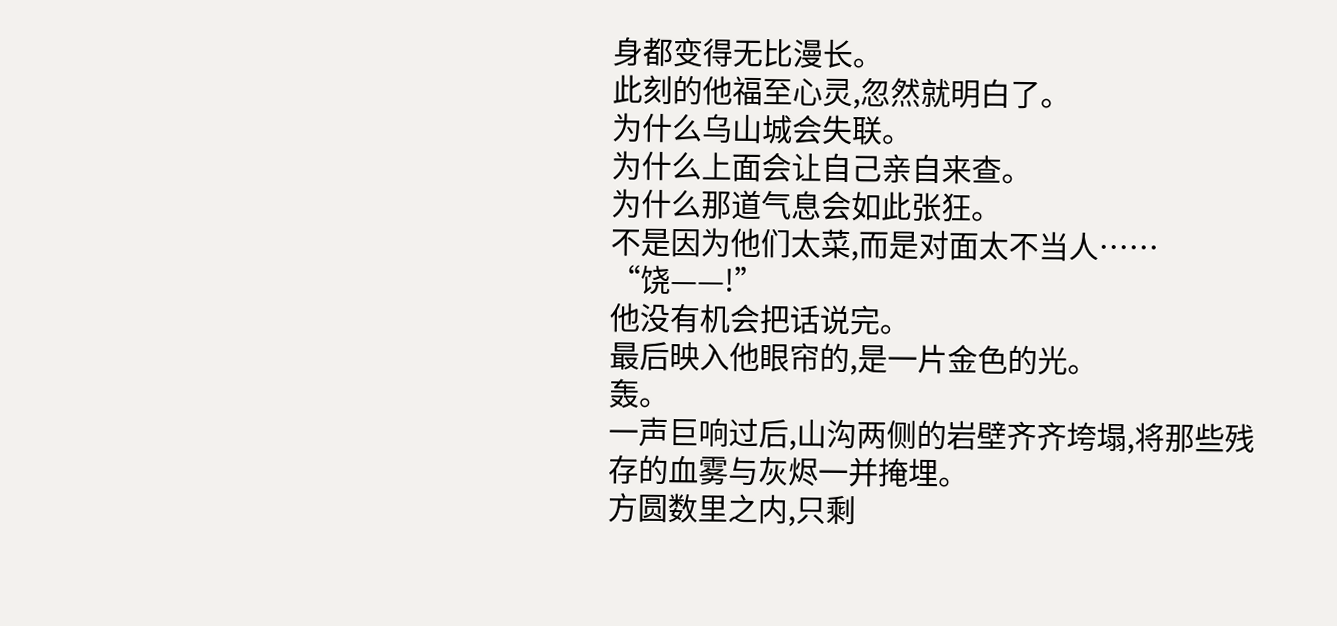身都变得无比漫长。
此刻的他福至心灵,忽然就明白了。
为什么乌山城会失联。
为什么上面会让自己亲自来查。
为什么那道气息会如此张狂。
不是因为他们太菜,而是对面太不当人……
“饶——!”
他没有机会把话说完。
最后映入他眼帘的,是一片金色的光。
轰。
一声巨响过后,山沟两侧的岩壁齐齐垮塌,将那些残存的血雾与灰烬一并掩埋。
方圆数里之内,只剩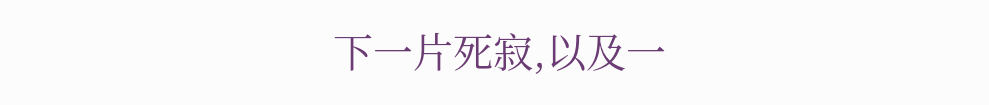下一片死寂,以及一